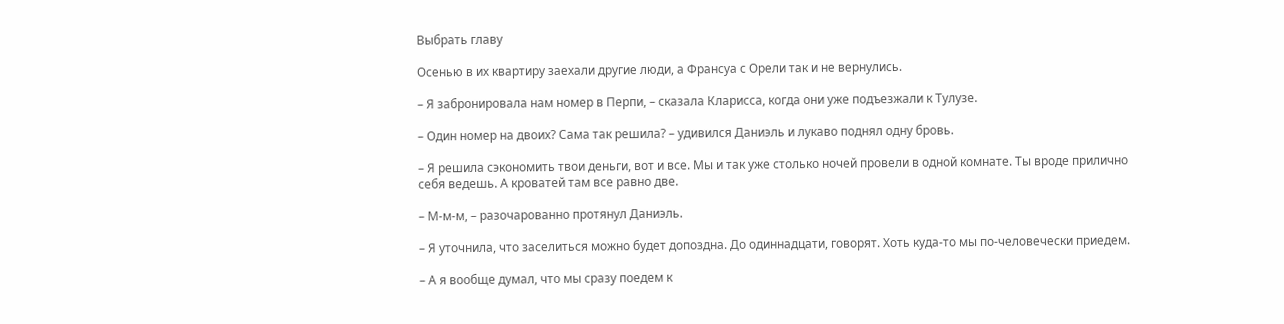Выбрать главу

Осенью в их квартиру заехали другие люди, а Франсуа с Орели так и не вернулись.

– Я забронировала нам номер в Перпи, – сказала Кларисса, когда они уже подъезжали к Тулузе.

– Один номер на двоих? Сама так решила? – удивился Даниэль и лукаво поднял одну бровь.

– Я решила сэкономить твои деньги, вот и все. Мы и так уже столько ночей провели в одной комнате. Ты вроде прилично себя ведешь. А кроватей там все равно две.

– М-м-м, – разочарованно протянул Даниэль.

– Я уточнила, что заселиться можно будет допоздна. До одиннадцати, говорят. Хоть куда-то мы по-человечески приедем.

– А я вообще думал, что мы сразу поедем к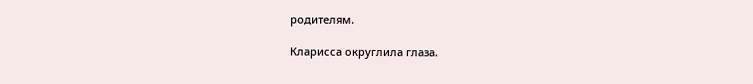родителям.

Кларисса округлила глаза.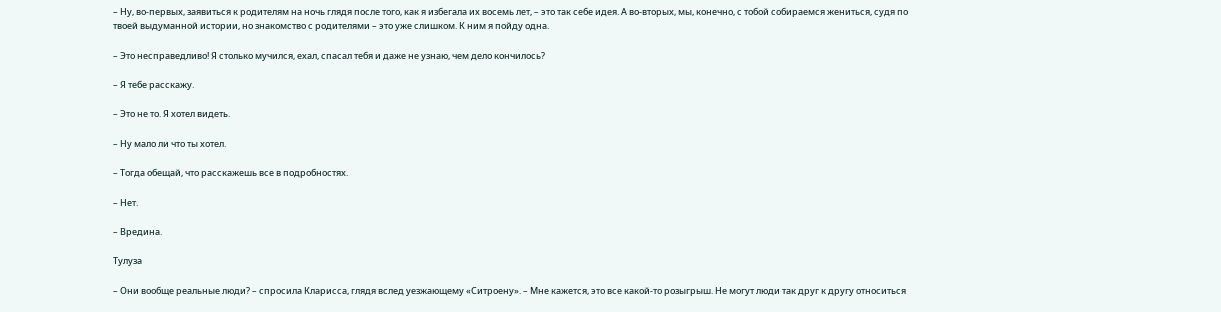– Ну, во-первых, заявиться к родителям на ночь глядя после того, как я избегала их восемь лет, – это так себе идея. А во-вторых, мы, конечно, с тобой собираемся жениться, судя по твоей выдуманной истории, но знакомство с родителями – это уже слишком. К ним я пойду одна.

– Это несправедливо! Я столько мучился, ехал, спасал тебя и даже не узнаю, чем дело кончилось?

– Я тебе расскажу.

– Это не то. Я хотел видеть.

– Ну мало ли что ты хотел.

– Тогда обещай, что расскажешь все в подробностях.

– Нет.

– Вредина.

Тулуза

– Они вообще реальные люди? – спросила Кларисса, глядя вслед уезжающему «Ситроену». – Мне кажется, это все какой-то розыгрыш. Не могут люди так друг к другу относиться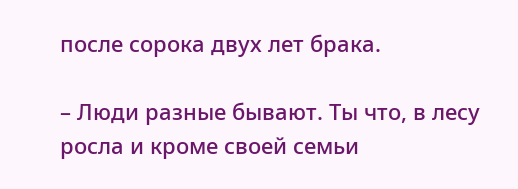после сорока двух лет брака.

– Люди разные бывают. Ты что, в лесу росла и кроме своей семьи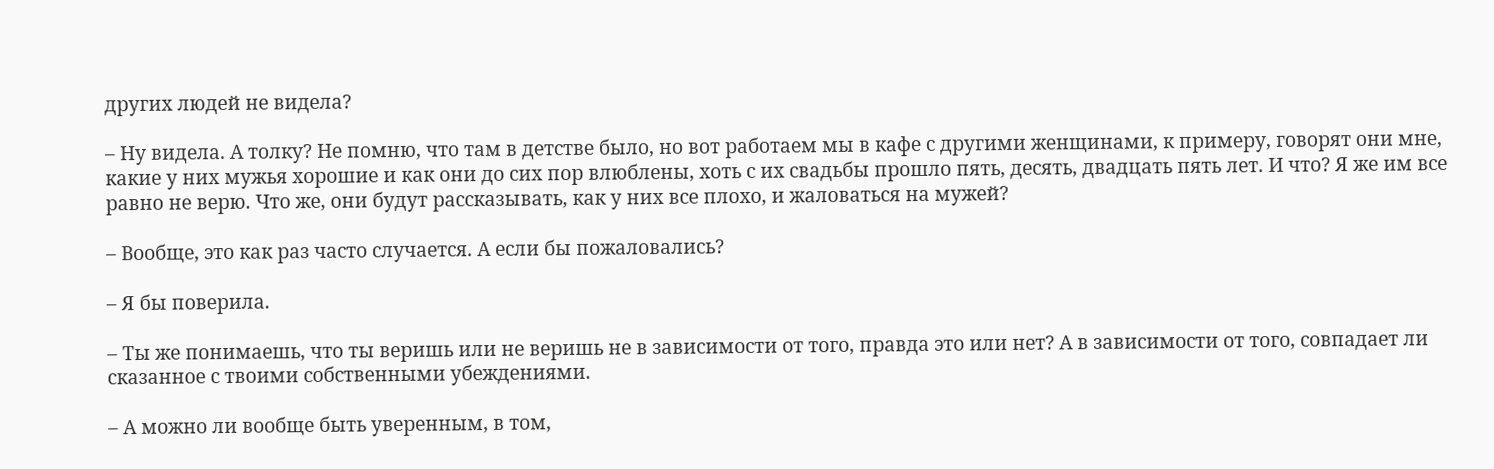других людей не видела?

– Ну видела. А толку? Не помню, что там в детстве было, но вот работаем мы в кафе с другими женщинами, к примеру, говорят они мне, какие у них мужья хорошие и как они до сих пор влюблены, хоть с их свадьбы прошло пять, десять, двадцать пять лет. И что? Я же им все равно не верю. Что же, они будут рассказывать, как у них все плохо, и жаловаться на мужей?

– Вообще, это как раз часто случается. А если бы пожаловались?

– Я бы поверила.

– Ты же понимаешь, что ты веришь или не веришь не в зависимости от того, правда это или нет? А в зависимости от того, совпадает ли сказанное с твоими собственными убеждениями.

– А можно ли вообще быть уверенным, в том,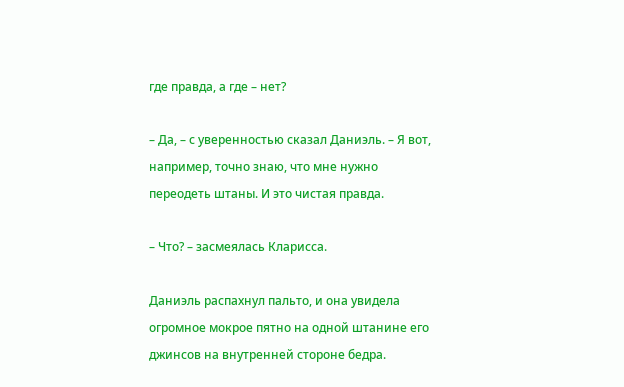где правда, а где – нет?

– Да, – с уверенностью сказал Даниэль. – Я вот, например, точно знаю, что мне нужно переодеть штаны. И это чистая правда.

– Что? – засмеялась Кларисса.

Даниэль распахнул пальто, и она увидела огромное мокрое пятно на одной штанине его джинсов на внутренней стороне бедра.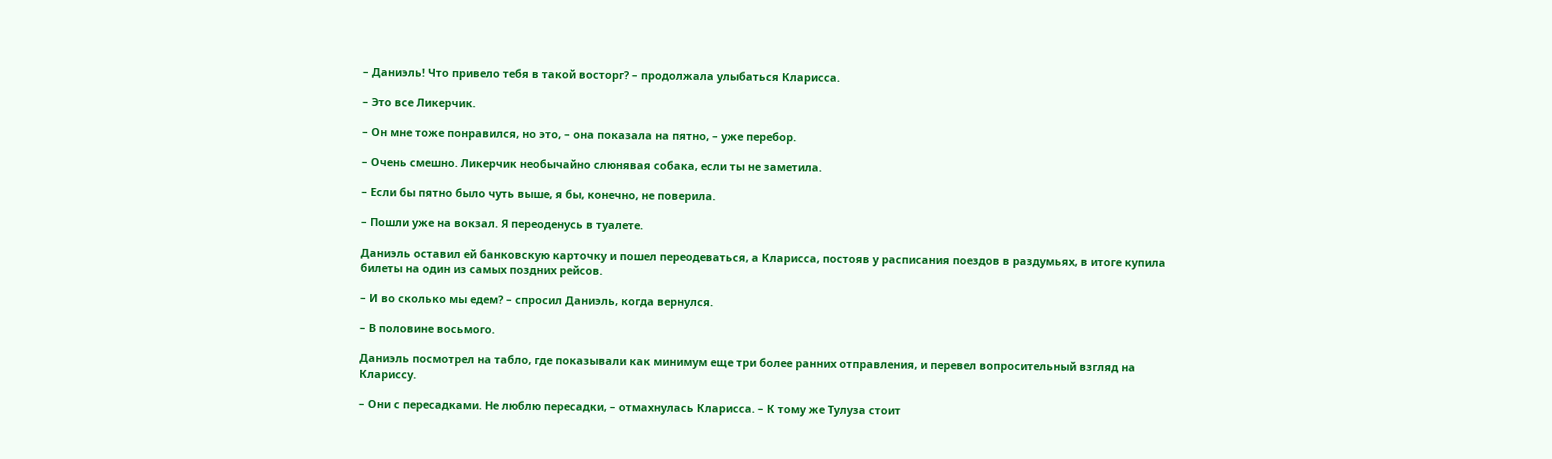– Даниэль! Что привело тебя в такой восторг? – продолжала улыбаться Кларисса.

– Это все Ликерчик.

– Он мне тоже понравился, но это, – она показала на пятно, – уже перебор.

– Очень смешно. Ликерчик необычайно слюнявая собака, если ты не заметила.

– Если бы пятно было чуть выше, я бы, конечно, не поверила.

– Пошли уже на вокзал. Я переоденусь в туалете.

Даниэль оставил ей банковскую карточку и пошел переодеваться, а Кларисса, постояв у расписания поездов в раздумьях, в итоге купила билеты на один из самых поздних рейсов.

– И во сколько мы едем? – спросил Даниэль, когда вернулся.

– В половине восьмого.

Даниэль посмотрел на табло, где показывали как минимум еще три более ранних отправления, и перевел вопросительный взгляд на Клариссу.

– Они с пересадками. Не люблю пересадки, – отмахнулась Кларисса. – К тому же Тулуза стоит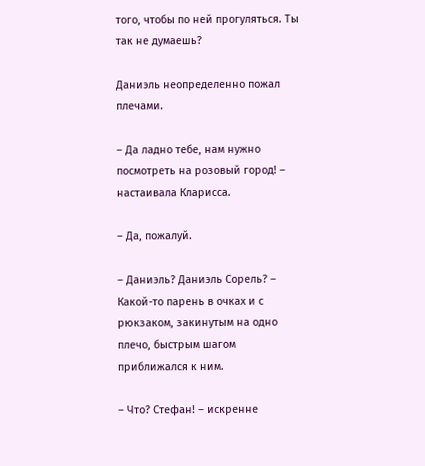того, чтобы по ней прогуляться. Ты так не думаешь?

Даниэль неопределенно пожал плечами.

– Да ладно тебе, нам нужно посмотреть на розовый город! – настаивала Кларисса.

– Да, пожалуй.

– Даниэль? Даниэль Сорель? – Какой-то парень в очках и с рюкзаком, закинутым на одно плечо, быстрым шагом приближался к ним.

– Что? Стефан! – искренне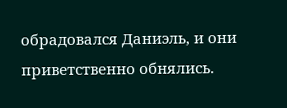обрадовался Даниэль, и они приветственно обнялись.